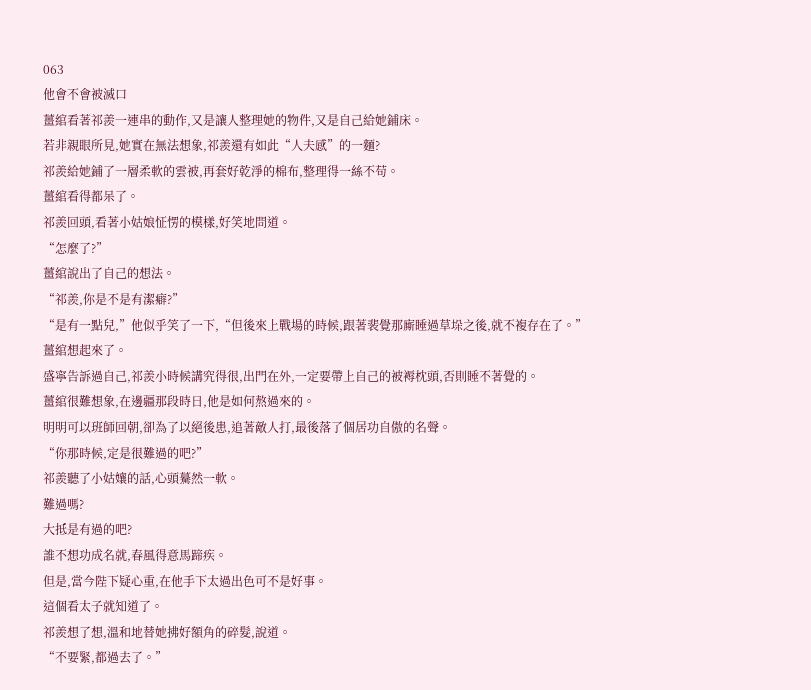063
他會不會被滅口
薑綰看著祁羨一連串的動作,又是讓人整理她的物件,又是自己給她鋪床。
若非親眼所見,她實在無法想象,祁羨還有如此“人夫感”的一麵?
祁羨給她鋪了一層柔軟的雲被,再套好乾淨的棉布,整理得一絲不苟。
薑綰看得都呆了。
祁羨回頭,看著小姑娘怔愣的模樣,好笑地問道。
“怎麼了?”
薑綰說出了自己的想法。
“祁羨,你是不是有潔癖?”
“是有一點兒,”他似乎笑了一下,“但後來上戰場的時候,跟著裴覺那廝睡過草垛之後,就不複存在了。”
薑綰想起來了。
盛寧告訴過自己,祁羨小時候講究得很,出門在外,一定要帶上自己的被褥枕頭,否則睡不著覺的。
薑綰很難想象,在邊疆那段時日,他是如何熬過來的。
明明可以班師回朝,卻為了以絕後患,追著敵人打,最後落了個居功自傲的名聲。
“你那時候,定是很難過的吧?”
祁羨聽了小姑孃的話,心頭驀然一軟。
難過嗎?
大抵是有過的吧?
誰不想功成名就,春風得意馬蹄疾。
但是,當今陛下疑心重,在他手下太過出色可不是好事。
這個看太子就知道了。
祁羨想了想,溫和地替她拂好額角的碎髮,說道。
“不要緊,都過去了。”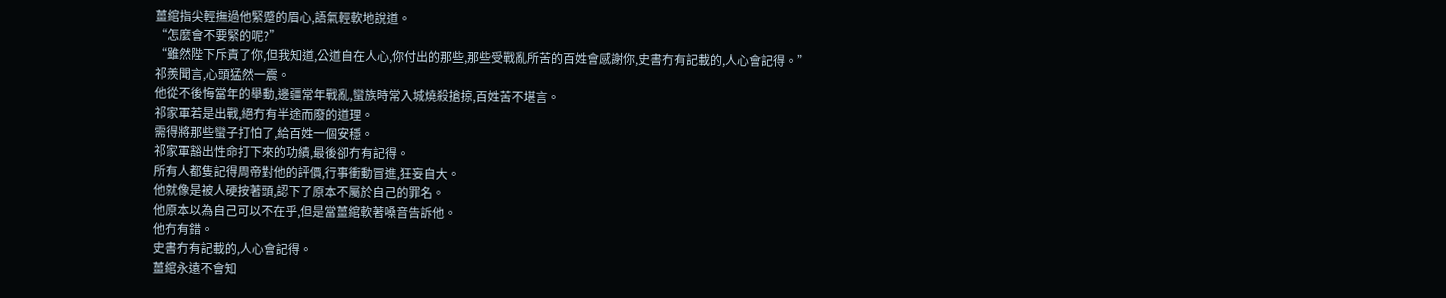薑綰指尖輕撫過他緊蹙的眉心,語氣輕軟地說道。
“怎麼會不要緊的呢?”
“雖然陛下斥責了你,但我知道,公道自在人心,你付出的那些,那些受戰亂所苦的百姓會感謝你,史書冇有記載的,人心會記得。”
祁羨聞言,心頭猛然一震。
他從不後悔當年的舉動,邊疆常年戰亂,蠻族時常入城燒殺搶掠,百姓苦不堪言。
祁家軍若是出戰,絕冇有半途而廢的道理。
需得將那些蠻子打怕了,給百姓一個安穩。
祁家軍豁出性命打下來的功績,最後卻冇有記得。
所有人都隻記得周帝對他的評價,行事衝動冒進,狂妄自大。
他就像是被人硬按著頭,認下了原本不屬於自己的罪名。
他原本以為自己可以不在乎,但是當薑綰軟著嗓音告訴他。
他冇有錯。
史書冇有記載的,人心會記得。
薑綰永遠不會知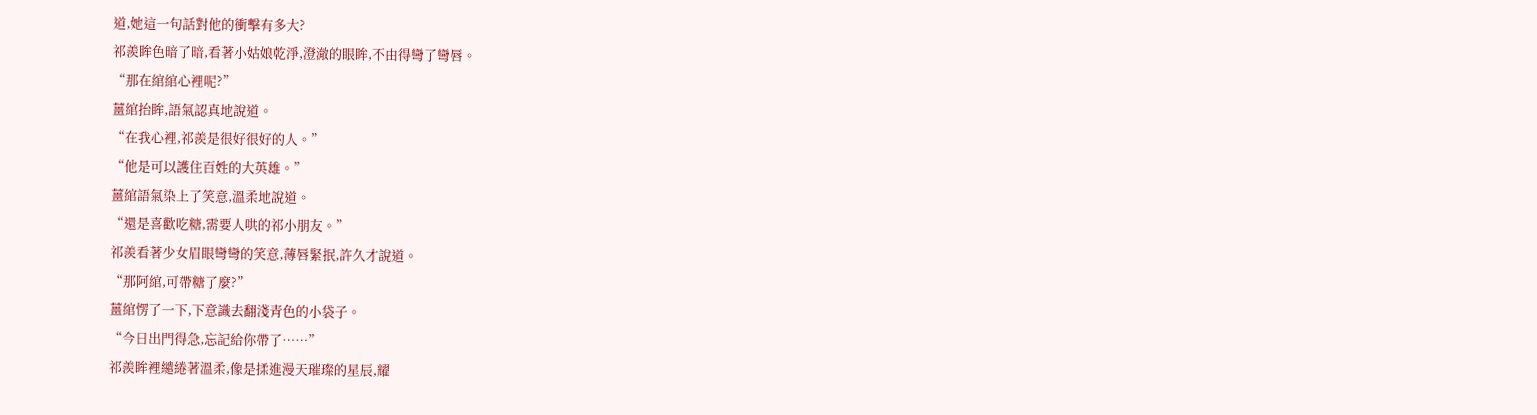道,她這一句話對他的衝擊有多大?
祁羨眸色暗了暗,看著小姑娘乾淨,澄澈的眼眸,不由得彎了彎唇。
“那在綰綰心裡呢?”
薑綰抬眸,語氣認真地說道。
“在我心裡,祁羨是很好很好的人。”
“他是可以護住百姓的大英雄。”
薑綰語氣染上了笑意,溫柔地說道。
“還是喜歡吃糖,需要人哄的祁小朋友。”
祁羨看著少女眉眼彎彎的笑意,薄唇緊抿,許久才說道。
“那阿綰,可帶糖了麼?”
薑綰愣了一下,下意識去翻淺青色的小袋子。
“今日出門得急,忘記給你帶了……”
祁羨眸裡繾綣著溫柔,像是揉進漫天璀璨的星辰,耀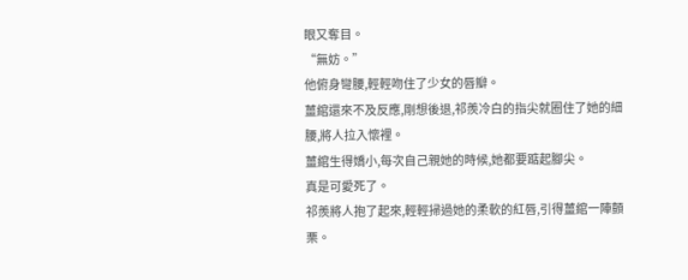眼又奪目。
“無妨。”
他俯身彎腰,輕輕吻住了少女的唇瓣。
薑綰還來不及反應,剛想後退,祁羨冷白的指尖就圈住了她的細腰,將人拉入懷裡。
薑綰生得嬌小,每次自己親她的時候,她都要踮起腳尖。
真是可愛死了。
祁羨將人抱了起來,輕輕掃過她的柔軟的紅唇,引得薑綰一陣顫栗。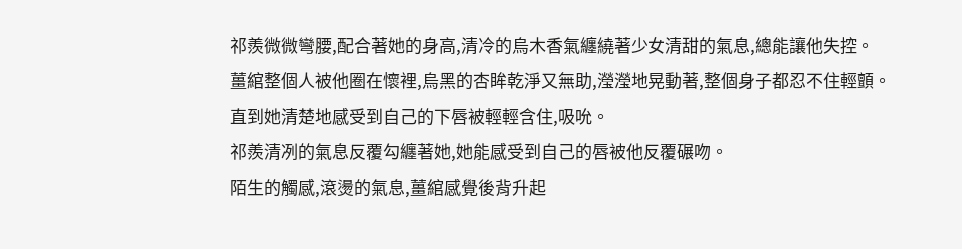祁羨微微彎腰,配合著她的身高,清冷的烏木香氣纏繞著少女清甜的氣息,總能讓他失控。
薑綰整個人被他圈在懷裡,烏黑的杏眸乾淨又無助,瀅瀅地晃動著,整個身子都忍不住輕顫。
直到她清楚地感受到自己的下唇被輕輕含住,吸吮。
祁羨清冽的氣息反覆勾纏著她,她能感受到自己的唇被他反覆碾吻。
陌生的觸感,滾燙的氣息,薑綰感覺後背升起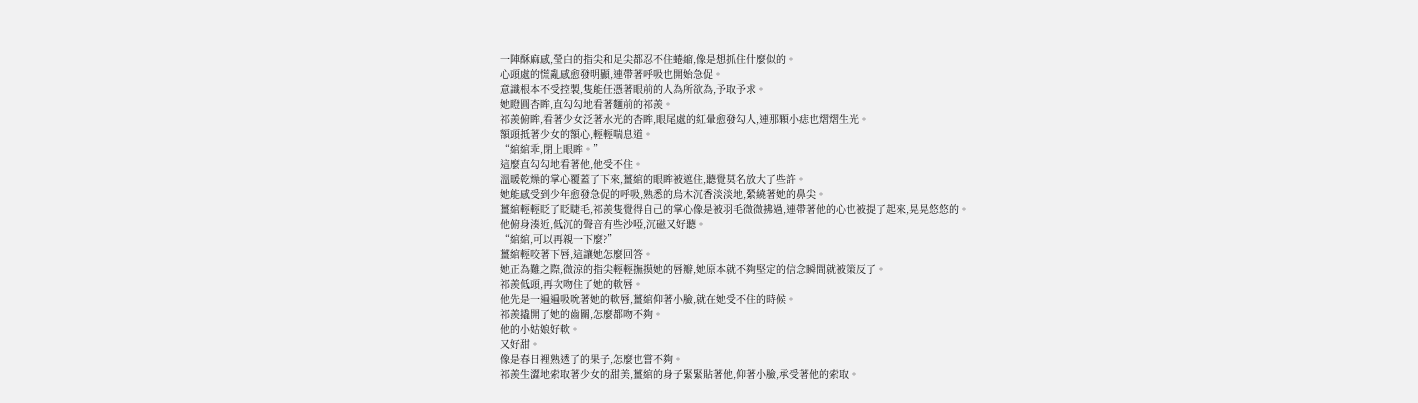一陣酥麻感,瑩白的指尖和足尖都忍不住蜷縮,像是想抓住什麼似的。
心頭處的慌亂感愈發明顯,連帶著呼吸也開始急促。
意識根本不受控製,隻能任憑著眼前的人為所欲為,予取予求。
她瞪圓杏眸,直勾勾地看著麵前的祁羨。
祁羨俯眸,看著少女泛著水光的杏眸,眼尾處的紅暈愈發勾人,連那顆小痣也熠熠生光。
額頭抵著少女的額心,輕輕喘息道。
“綰綰乖,閉上眼眸。”
這麼直勾勾地看著他,他受不住。
溫暖乾燥的掌心覆蓋了下來,薑綰的眼眸被遮住,聽覺莫名放大了些許。
她能感受到少年愈發急促的呼吸,熟悉的烏木沉香淡淡地,縈繞著她的鼻尖。
薑綰輕輕眨了眨睫毛,祁羨隻覺得自己的掌心像是被羽毛微微拂過,連帶著他的心也被提了起來,晃晃悠悠的。
他俯身湊近,低沉的聲音有些沙啞,沉磁又好聽。
“綰綰,可以再親一下麼?”
薑綰輕咬著下唇,這讓她怎麼回答。
她正為難之際,微涼的指尖輕輕撫摸她的唇瓣,她原本就不夠堅定的信念瞬間就被策反了。
祁羨低頭,再次吻住了她的軟唇。
他先是一遍遍吸吮著她的軟唇,薑綰仰著小臉,就在她受不住的時候。
祁羨撬開了她的齒關,怎麼都吻不夠。
他的小姑娘好軟。
又好甜。
像是春日裡熟透了的果子,怎麼也嘗不夠。
祁羨生澀地索取著少女的甜美,薑綰的身子緊緊貼著他,仰著小臉,承受著他的索取。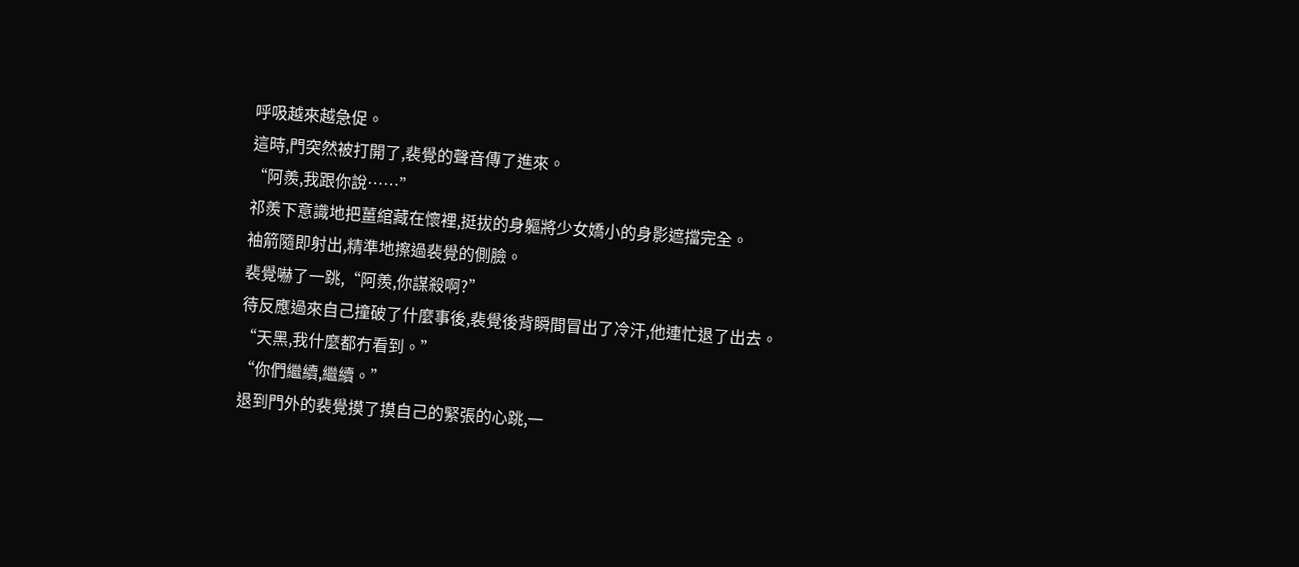呼吸越來越急促。
這時,門突然被打開了,裴覺的聲音傳了進來。
“阿羨,我跟你說……”
祁羨下意識地把薑綰藏在懷裡,挺拔的身軀將少女嬌小的身影遮擋完全。
袖箭隨即射出,精準地擦過裴覺的側臉。
裴覺嚇了一跳,“阿羨,你謀殺啊?”
待反應過來自己撞破了什麼事後,裴覺後背瞬間冒出了冷汗,他連忙退了出去。
“天黑,我什麼都冇看到。”
“你們繼續,繼續。”
退到門外的裴覺摸了摸自己的緊張的心跳,一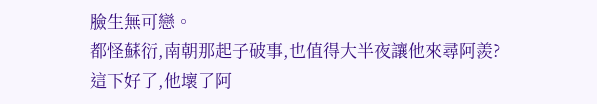臉生無可戀。
都怪蘇衍,南朝那起子破事,也值得大半夜讓他來尋阿羨?
這下好了,他壞了阿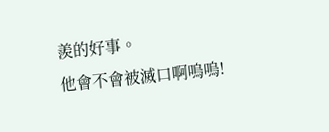羨的好事。
他會不會被滅口啊嗚嗚!